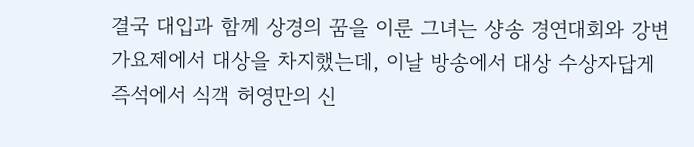결국 대입과 함께 상경의 꿈을 이룬 그녀는 샹송 경연대회와 강변가요제에서 대상을 차지했는데, 이날 방송에서 대상 수상자답게 즉석에서 식객 허영만의 신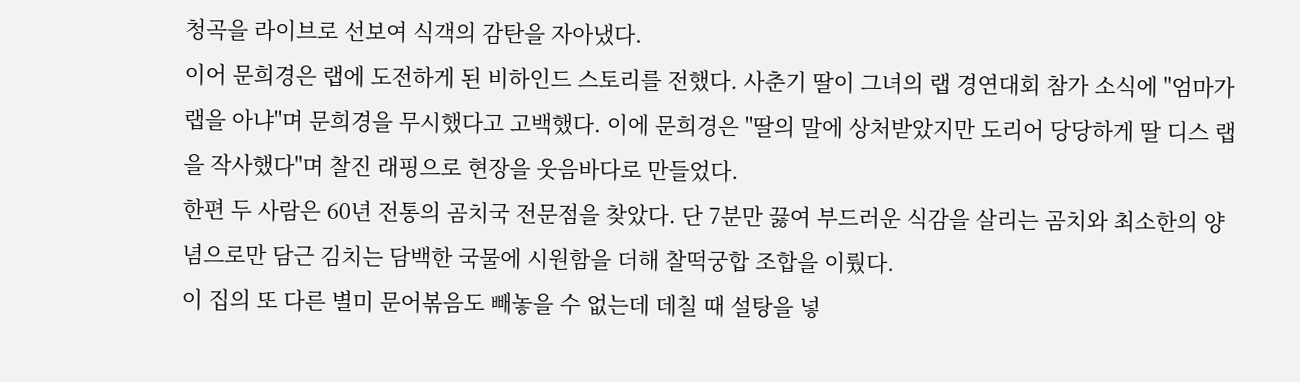청곡을 라이브로 선보여 식객의 감탄을 자아냈다.
이어 문희경은 랩에 도전하게 된 비하인드 스토리를 전했다. 사춘기 딸이 그녀의 랩 경연대회 참가 소식에 "엄마가 랩을 아냐"며 문희경을 무시했다고 고백했다. 이에 문희경은 "딸의 말에 상처받았지만 도리어 당당하게 딸 디스 랩을 작사했다"며 찰진 래핑으로 현장을 웃음바다로 만들었다.
한편 두 사람은 60년 전통의 곰치국 전문점을 찾았다. 단 7분만 끓여 부드러운 식감을 살리는 곰치와 최소한의 양념으로만 담근 김치는 담백한 국물에 시원함을 더해 찰떡궁합 조합을 이뤘다.
이 집의 또 다른 별미 문어볶음도 빼놓을 수 없는데 데칠 때 설탕을 넣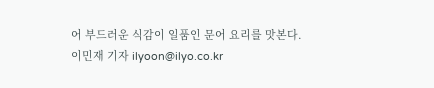어 부드러운 식감이 일품인 문어 요리를 맛본다.
이민재 기자 ilyoon@ilyo.co.kr